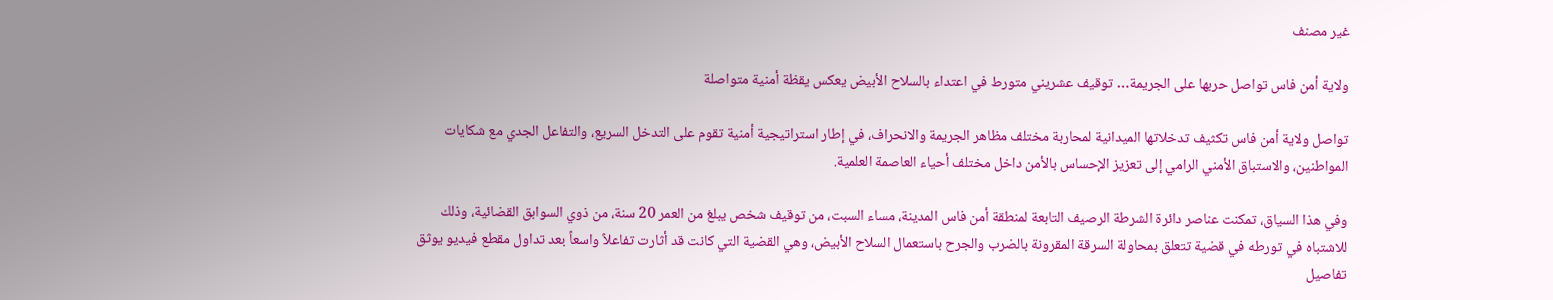غير مصنف

ولاية أمن فاس تواصل حربها على الجريمة… توقيف عشريني متورط في اعتداء بالسلاح الأبيض يعكس يقظة أمنية متواصلة

تواصل ولاية أمن فاس تكثيف تدخلاتها الميدانية لمحاربة مختلف مظاهر الجريمة والانحراف، في إطار استراتيجية أمنية تقوم على التدخل السريع، والتفاعل الجدي مع شكايات المواطنين، والاستباق الأمني الرامي إلى تعزيز الإحساس بالأمن داخل مختلف أحياء العاصمة العلمية.

وفي هذا السياق، تمكنت عناصر دائرة الشرطة الرصيف التابعة لمنطقة أمن فاس المدينة، مساء السبت، من توقيف شخص يبلغ من العمر 20 سنة، من ذوي السوابق القضائية، وذلك للاشتباه في تورطه في قضية تتعلق بمحاولة السرقة المقرونة بالضرب والجرح باستعمال السلاح الأبيض، وهي القضية التي كانت قد أثارت تفاعلاً واسعاً بعد تداول مقطع فيديو يوثق تفاصيل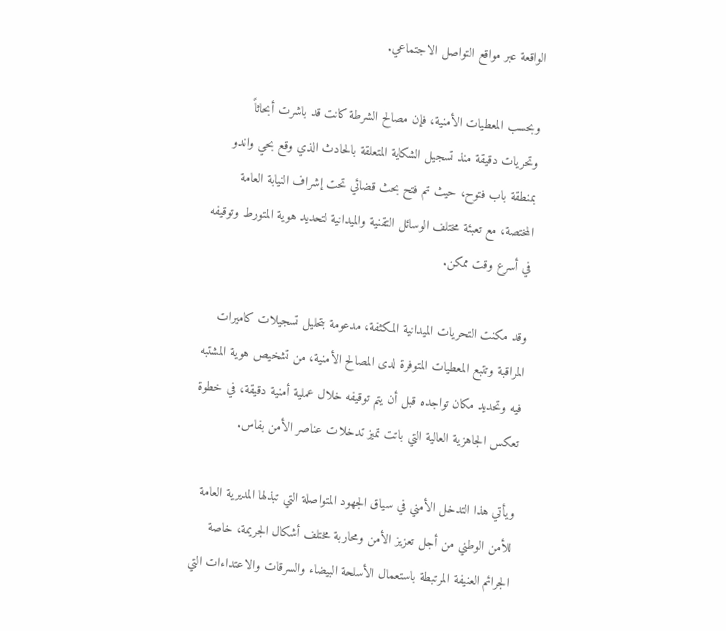الواقعة عبر مواقع التواصل الاجتماعي.

وبحسب المعطيات الأمنية، فإن مصالح الشرطة كانت قد باشرت أبحاثاً وتحريات دقيقة منذ تسجيل الشكاية المتعلقة بالحادث الذي وقع بحي واندو بمنطقة باب فتوح، حيث تم فتح بحث قضائي تحت إشراف النيابة العامة المختصة، مع تعبئة مختلف الوسائل التقنية والميدانية لتحديد هوية المتورط وتوقيفه في أسرع وقت ممكن.

وقد مكنت التحريات الميدانية المكثفة، مدعومة بتحليل تسجيلات كاميرات المراقبة وتتبع المعطيات المتوفرة لدى المصالح الأمنية، من تشخيص هوية المشتبه فيه وتحديد مكان تواجده قبل أن يتم توقيفه خلال عملية أمنية دقيقة، في خطوة تعكس الجاهزية العالية التي باتت تميز تدخلات عناصر الأمن بفاس.

ويأتي هذا التدخل الأمني في سياق الجهود المتواصلة التي تبذلها المديرية العامة للأمن الوطني من أجل تعزيز الأمن ومحاربة مختلف أشكال الجريمة، خاصة الجرائم العنيفة المرتبطة باستعمال الأسلحة البيضاء والسرقات والاعتداءات التي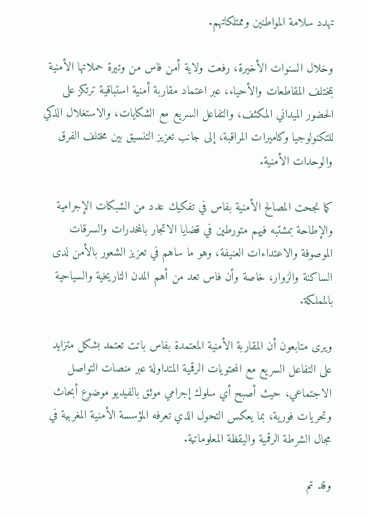تهدد سلامة المواطنين وممتلكاتهم.

وخلال السنوات الأخيرة، رفعت ولاية أمن فاس من وتيرة حملاتها الأمنية بمختلف المقاطعات والأحياء، عبر اعتماد مقاربة أمنية استباقية ترتكز على الحضور الميداني المكثف، والتفاعل السريع مع الشكايات، والاستغلال الذكي للتكنولوجيا وكاميرات المراقبة، إلى جانب تعزيز التنسيق بين مختلف الفرق والوحدات الأمنية.

كما نجحت المصالح الأمنية بفاس في تفكيك عدد من الشبكات الإجرامية والإطاحة بمشتبه فيهم متورطين في قضايا الاتجار بالمخدرات والسرقات الموصوفة والاعتداءات العنيفة، وهو ما ساهم في تعزيز الشعور بالأمن لدى الساكنة والزوار، خاصة وأن فاس تعد من أهم المدن التاريخية والسياحية بالمملكة.

ويرى متابعون أن المقاربة الأمنية المعتمدة بفاس باتت تعتمد بشكل متزايد على التفاعل السريع مع المحتويات الرقمية المتداولة عبر منصات التواصل الاجتماعي، حيث أصبح أي سلوك إجرامي موثق بالفيديو موضوع أبحاث وتحريات فورية، بما يعكس التحول الذي تعرفه المؤسسة الأمنية المغربية في مجال الشرطة الرقمية واليقظة المعلوماتية.

وقد تم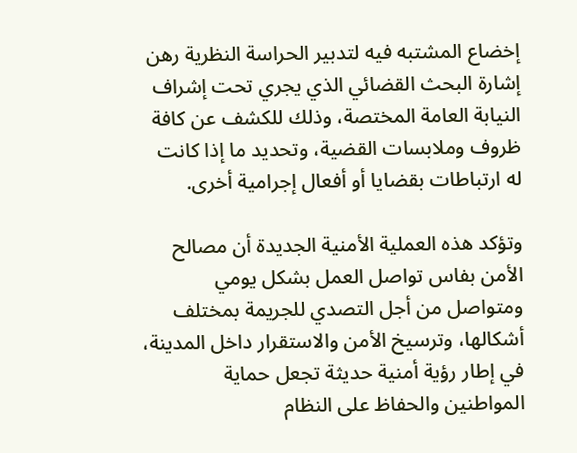إخضاع المشتبه فيه لتدبير الحراسة النظرية رهن إشارة البحث القضائي الذي يجري تحت إشراف النيابة العامة المختصة، وذلك للكشف عن كافة ظروف وملابسات القضية، وتحديد ما إذا كانت له ارتباطات بقضايا أو أفعال إجرامية أخرى.

وتؤكد هذه العملية الأمنية الجديدة أن مصالح الأمن بفاس تواصل العمل بشكل يومي ومتواصل من أجل التصدي للجريمة بمختلف أشكالها، وترسيخ الأمن والاستقرار داخل المدينة، في إطار رؤية أمنية حديثة تجعل حماية المواطنين والحفاظ على النظام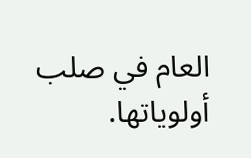العام في صلب أولوياتها.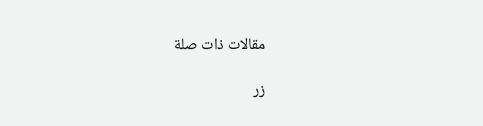مقالات ذات صلة

زر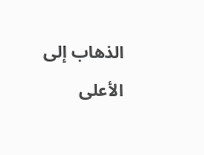الذهاب إلى الأعلى